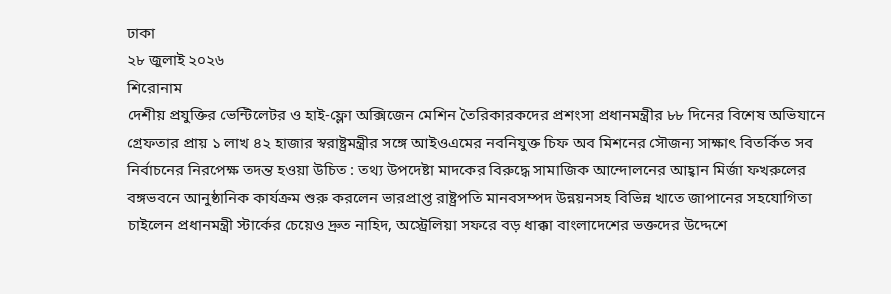ঢাকা
২৮ জুলাই ২০২৬
শিরোনাম
দেশীয় প্রযুক্তির ভেন্টিলেটর ও হাই-ফ্লো অক্সিজেন মেশিন তৈরিকারকদের প্রশংসা প্রধানমন্ত্রীর ৮৮ দিনের বিশেষ অভিযানে গ্রেফতার প্রায় ১ লাখ ৪২ হাজার স্বরাষ্ট্রমন্ত্রীর সঙ্গে আইওএমের নবনিযুক্ত চিফ অব মিশনের সৌজন্য সাক্ষাৎ বিতর্কিত সব নির্বাচনের নিরপেক্ষ তদন্ত হওয়া উচিত : তথ্য উপদেষ্টা মাদকের বিরুদ্ধে সামাজিক আন্দোলনের আহ্বান মির্জা ফখরুলের বঙ্গভবনে আনুষ্ঠানিক কার্যক্রম শুরু করলেন ভারপ্রাপ্ত রাষ্ট্রপতি মানবসম্পদ উন্নয়নসহ বিভিন্ন খাতে জাপানের সহযোগিতা চাইলেন প্রধানমন্ত্রী স্টার্কের চেয়েও দ্রুত নাহিদ, অস্ট্রেলিয়া সফরে বড় ধাক্কা বাংলাদেশের ভক্তদের উদ্দেশে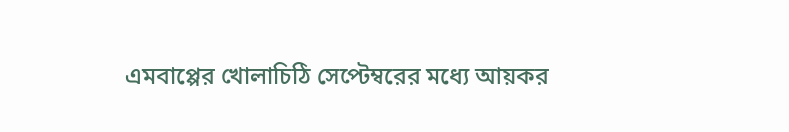এমবাপ্পের খোলাচিঠি সেপ্টেম্বরের মধ্যে আয়কর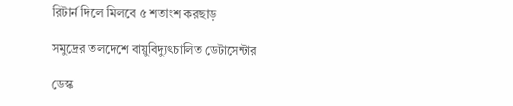রিটার্ন দিলে মিলবে ৫ শতাংশ করছাড়

সমুদ্রের তলদেশে বায়ুবিদ্যুৎচালিত ডেটাসেন্টার

ডেস্ক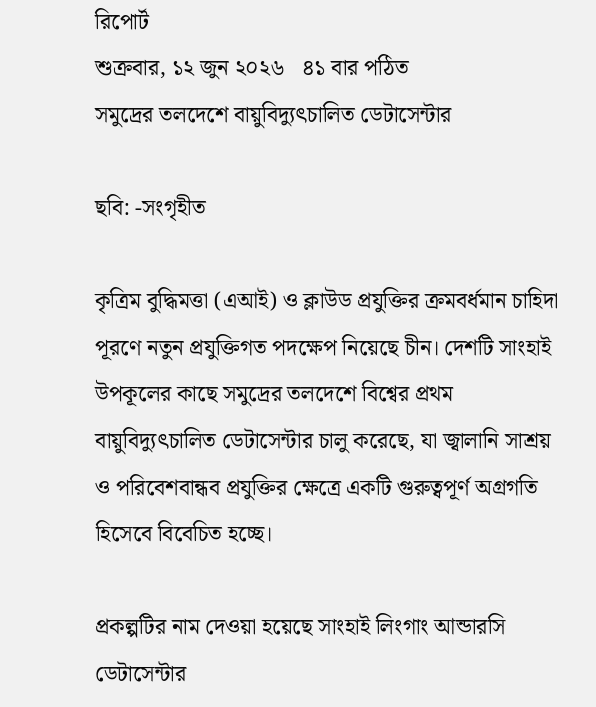রিপোর্ট
শুক্রবার, ১২ জুন ২০২৬   ৪১ বার পঠিত
সমুদ্রের তলদেশে বায়ুবিদ্যুৎচালিত ডেটাসেন্টার

ছবি: -সংগৃহীত

কৃত্রিম বুদ্ধিমত্তা (এআই) ও ক্লাউড প্রযুক্তির ক্রমবর্ধমান চাহিদা পূরণে নতুন প্রযুক্তিগত পদক্ষেপ নিয়েছে চীন। দেশটি সাংহাই উপকূলের কাছে সমুদ্রের তলদেশে বিশ্বের প্রথম বায়ুবিদ্যুৎচালিত ডেটাসেন্টার চালু করেছে, যা জ্বালানি সাশ্রয় ও পরিবেশবান্ধব প্রযুক্তির ক্ষেত্রে একটি গুরুত্বপূর্ণ অগ্রগতি হিসেবে বিবেচিত হচ্ছে।

প্রকল্পটির নাম দেওয়া হয়েছে সাংহাই লিংগাং আন্ডারসি ডেটাসেন্টার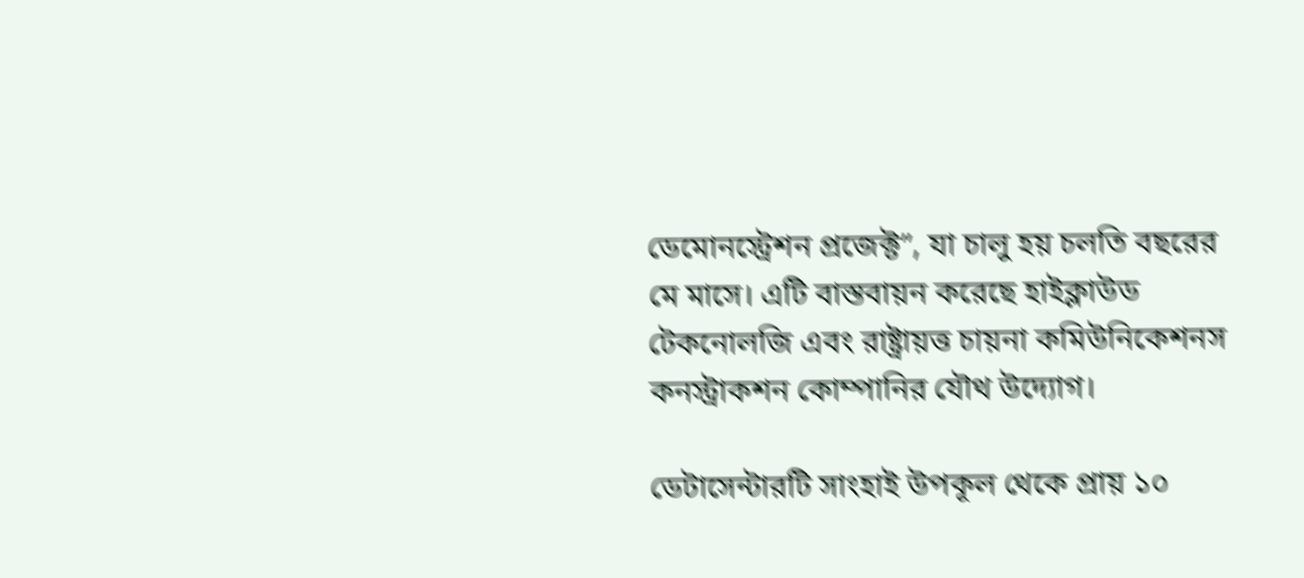ডেমোনস্ট্রেশন প্রজেক্ট”, যা চালু হয় চলতি বছরের মে মাসে। এটি বাস্তবায়ন করেছে হাইক্লাউড টেকনোলজি এবং রাষ্ট্রায়ত্ত চায়না কমিউনিকেশনস কনস্ট্রাকশন কোম্পানির যৌথ উদ্যোগ।

ডেটাসেন্টারটি সাংহাই উপকূল থেকে প্রায় ১০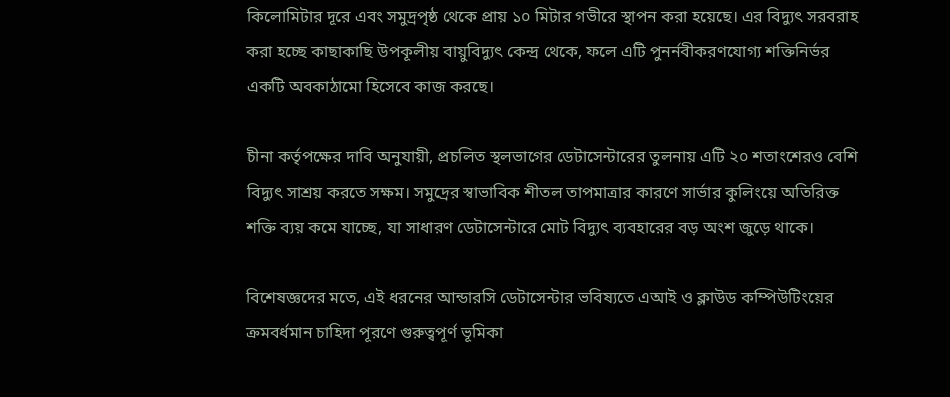কিলোমিটার দূরে এবং সমুদ্রপৃষ্ঠ থেকে প্রায় ১০ মিটার গভীরে স্থাপন করা হয়েছে। এর বিদ্যুৎ সরবরাহ করা হচ্ছে কাছাকাছি উপকূলীয় বায়ুবিদ্যুৎ কেন্দ্র থেকে, ফলে এটি পুনর্নবীকরণযোগ্য শক্তিনির্ভর একটি অবকাঠামো হিসেবে কাজ করছে।

চীনা কর্তৃপক্ষের দাবি অনুযায়ী, প্রচলিত স্থলভাগের ডেটাসেন্টারের তুলনায় এটি ২০ শতাংশেরও বেশি বিদ্যুৎ সাশ্রয় করতে সক্ষম। সমুদ্রের স্বাভাবিক শীতল তাপমাত্রার কারণে সার্ভার কুলিংয়ে অতিরিক্ত শক্তি ব্যয় কমে যাচ্ছে, যা সাধারণ ডেটাসেন্টারে মোট বিদ্যুৎ ব্যবহারের বড় অংশ জুড়ে থাকে।

বিশেষজ্ঞদের মতে, এই ধরনের আন্ডারসি ডেটাসেন্টার ভবিষ্যতে এআই ও ক্লাউড কম্পিউটিংয়ের ক্রমবর্ধমান চাহিদা পূরণে গুরুত্বপূর্ণ ভূমিকা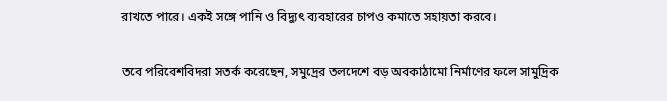রাখতে পারে। একই সঙ্গে পানি ও বিদ্যুৎ ব্যবহারের চাপও কমাতে সহায়তা করবে।

তবে পরিবেশবিদরা সতর্ক করেছেন, সমুদ্রের তলদেশে বড় অবকাঠামো নির্মাণের ফলে সামুদ্রিক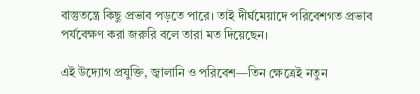বাস্তুতন্ত্রে কিছু প্রভাব পড়তে পারে। তাই দীর্ঘমেয়াদে পরিবেশগত প্রভাব পর্যবেক্ষণ করা জরুরি বলে তারা মত দিয়েছেন।

এই উদ্যোগ প্রযুক্তি, জ্বালানি ও পরিবেশ—তিন ক্ষেত্রেই নতুন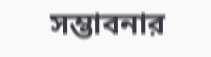সম্ভাবনার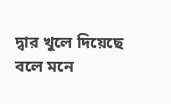দ্বার খুলে দিয়েছে বলে মনে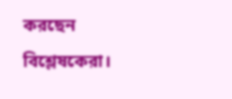করছেন বিশ্লেষকেরা।